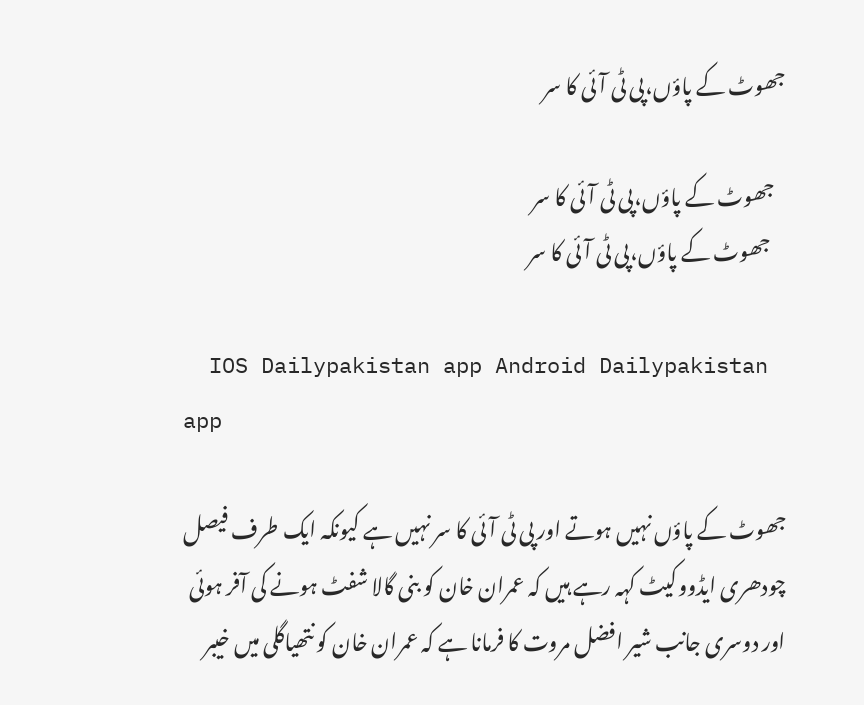جھوٹ کے پاؤں،پی ٹی آئی کا سر

   جھوٹ کے پاؤں،پی ٹی آئی کا سر
    جھوٹ کے پاؤں،پی ٹی آئی کا سر

  IOS Dailypakistan app Android Dailypakistan app

جھوٹ کے پاؤں نہیں ہوتے اور پی ٹی آئی کا سر نہیں ہے کیونکہ ایک طرف فیصل چودھری ایڈووکیٹ کہہ رہے ہیں کہ عمران خان کو بنی گالا شفٹ ہونے کی آفر ہوئی اور دوسری جانب شیر افضل مروت کا فرمانا ہے کہ عمران خان کو نتھیاگلی میں خیبر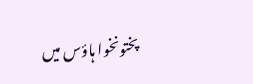پختونخوا ہاؤس میں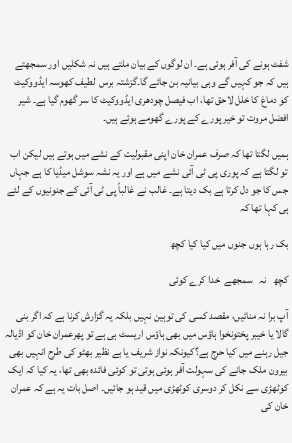شفٹ ہونے کی آفر ہوئی ہے۔ ان لوگوں کے بیان ملتے ہیں نہ شکلیں اور سمجھتے ہیں کہ جو کہیں گے وہی بیانیہ بن جائے گا۔گزشتہ برس  لطیف کھوسہ ایڈووکیٹ کو دماغ کا خلل لاحق تھا، اب فیصل چودھری ایڈووکیٹ کا سر گھوم گیا ہے۔ شیر افضل مروت تو خیر پورے کے پورے گھومے ہوئے ہیں۔

ہمیں لگتا تھا کہ صرف عمران خان اپنی مقبولیت کے نشے میں ہوتے ہیں لیکن اب تو لگتا ہے کہ پوری پی ٹی آئی نشے میں ہے اور یہ نشہ سوشل میڈیا کا ہے جہاں جس کا جو دل کرتا ہے بک دیتا ہے۔ غالب نے غالباً پی ٹی آئی کے جنونیوں کے لئے ہی کہا تھا کہ

بک رہا ہوں جنوں میں کیا کیا کچھ

کچھ   نہ   سمجھے  خدا کرے کوئی

آپ برا نہ منائیں، مقصد کسی کی توہین نہیں بلکہ یہ گزارش کرنا ہے کہ اگر بنی گالا یا خیبر پختونخوا ہاؤس میں بھی ہاؤس اریسٹ ہی ہے تو پھرعمران خان کو اڈیالہ جیل رہنے میں کیا حرج ہے؟کیونکہ نواز شریف یا بے نظیر بھٹو کی طرح انہیں بھی بیرون ملک جانے کی سہولت آفر ہوئی ہوتی تو کوئی فائدہ بھی تھا، یہ کیا کہ ایک کوٹھڑی سے نکل کر دوسری کوٹھڑی میں قید ہو جائیں۔ اصل بات یہ ہے کہ عمران خان کی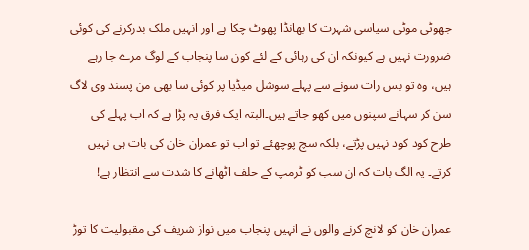جھوٹی موٹی سیاسی شہرت کا بھانڈا پھوٹ چکا ہے اور انہیں ملک بدرکرنے کی کوئی ضرورت نہیں ہے کیونکہ ان کی رہائی کے لئے کون سا پنجاب کے لوگ مرے جا رہے ہیں، وہ تو بس رات سونے سے پہلے سوشل میڈیا پر کوئی سا بھی من پسند وی لاگ سن کر سہانے سپنوں میں کھو جاتے ہیں۔البتہ ایک فرق یہ پڑا ہے کہ اب پہلے کی طرح کود کود نہیں پڑتے، بلکہ سچ پوچھئے تو اب تو عمران خان کی بات ہی نہیں کرتے۔ یہ الگ بات کہ ان سب کو ٹرمپ کے حلف اٹھانے کا شدت سے انتظار ہے!

عمران خان کو لانچ کرنے والوں نے انہیں پنجاب میں نواز شریف کی مقبولیت کا توڑ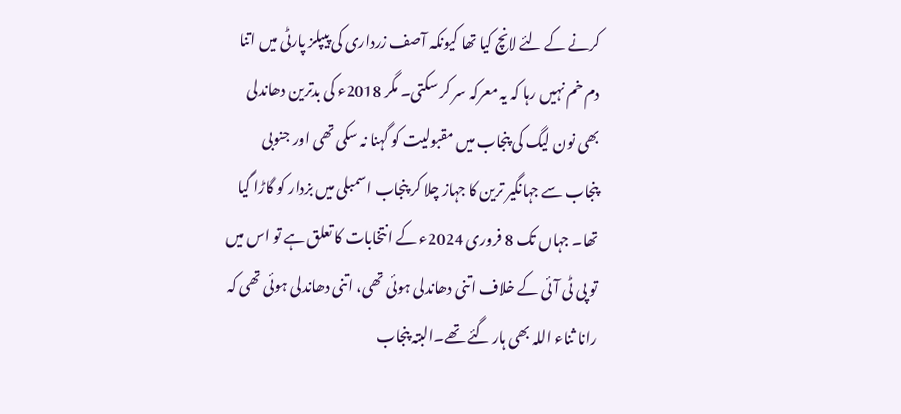کرنے کے لئے لانچ کیا تھا کیونکہ آصف زرداری کی پیپلز پارٹی میں اتنا دم خم نہیں رہا کہ یہ معرکہ سر کر سکتی۔ مگر 2018ء کی بدترین دھاندلی بھی نون لیگ کی پنجاب میں مقبولیت کو گہنا نہ سکی تھی اور جنوبی پنجاب سے جہانگیر ترین کا جہاز چلا کر پنجاب اسمبلی میں بزدار کو گاڑا گیا تھا۔ جہاں تک 8 فروری 2024ء کے انتخابات کا تعلق ہے تو اس میں تو پی ٹی آئی کے خلاف اتنی دھاندلی ہوئی تھی، اتنی دھاندلی ہوئی تھی کہ رانا ثناء اللہ بھی ہار گئے تھے۔البتہ پنجاب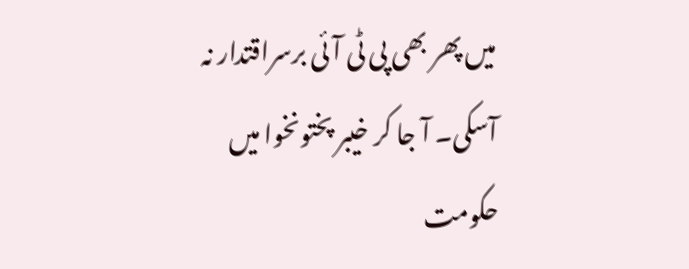میں پھر بھی پی ٹی آئی برسراقتدار نہ آسکی۔ آ جا کر خیبر پختونخوا میں حکومت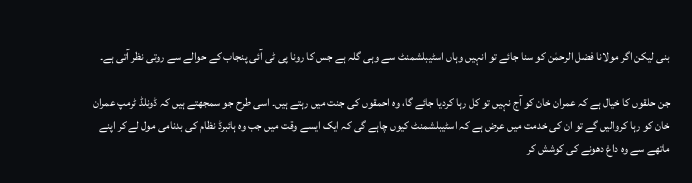بنی لیکن اگر مولانا فضل الرحمٰن کو سنا جائے تو انہیں وہاں اسٹیبلشمنٹ سے وہی گلہ ہے جس کا رونا پی ٹی آئی پنجاب کے حوالے سے روتی نظر آتی ہے۔

جن حلقوں کا خیال ہے کہ عمران خان کو آج نہیں تو کل رہا کردیا جائے گا، وہ احمقوں کی جنت میں رہتے ہیں۔ اسی طرح جو سمجھتے ہیں کہ ڈونلڈ ٹرمپ عمران خان کو رہا کروالیں گے تو ان کی خدمت میں عرض ہے کہ اسٹیبلشمنٹ کیوں چاہے گی کہ ایک ایسے وقت میں جب وہ ہائبرڈ نظام کی بدنامی مول لے کر اپنے ماتھے سے وہ داغ دھونے کی کوشش کر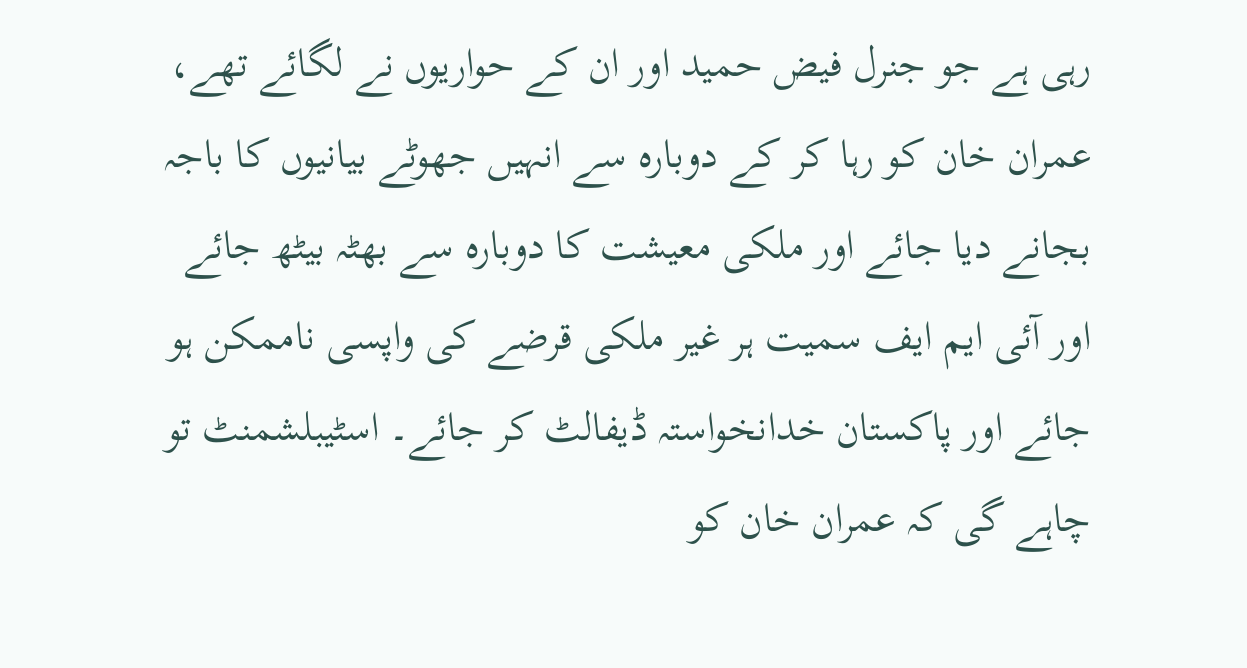رہی ہے جو جنرل فیض حمید اور ان کے حواریوں نے لگائے تھے، عمران خان کو رہا کر کے دوبارہ سے انہیں جھوٹے بیانیوں کا باجہ بجانے دیا جائے اور ملکی معیشت کا دوبارہ سے بھٹہ بیٹھ جائے اور آئی ایم ایف سمیت ہر غیر ملکی قرضے کی واپسی ناممکن ہو جائے اور پاکستان خدانخواستہ ڈیفالٹ کر جائے۔ اسٹیبلشمنٹ تو چاہے گی کہ عمران خان کو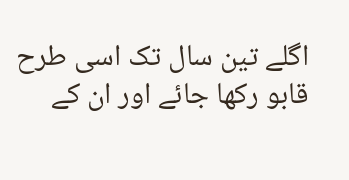اگلے تین سال تک اسی طرح قابو رکھا جائے اور ان کے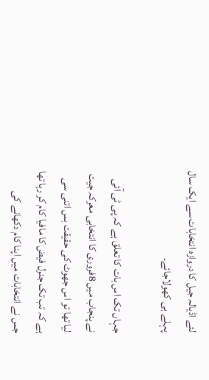لئے اڈیالہ جیل کا دروازہ انتخابات سے ایک سال پہلے ہی کھولاجائے۔

جہاں تک اس بات کا تعلق ہے کہ پی ٹی آئی نے پنجاب میں 8فروری کا انتخابی معرکہ جیت لیا تھا تو اس جھوٹ کی حقیقت بس اتنی سی ہے کہ تب تک جنرل فیض کا مافیا کام کر رہا تھا جس نے انتخابات میں اپنا کام دکھانے کی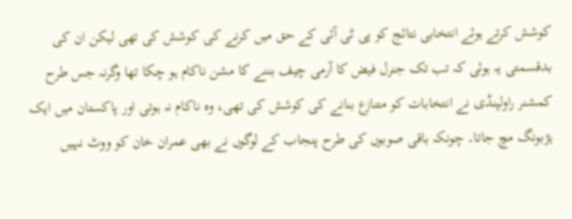کوشش کرتے ہوئے انتخابی نتائج کو پی ٹی آئی کے حق میں کرنے کی کوشش کی تھی لیکن ان کی بدقسمتی یہ ہوئی کہ تب تک جنرل فیض کا آرمی چیف بننے کا مشن ناکام ہو چکا تھا وگرنہ جس طرح کمشنر راولپنڈی نے انتخابات کو متنازع بنانے کی کوشش کی تھی، وہ ناکام نہ ہوتی اور پاکستان میں ایک ہڑبونگ مچ جاتا۔ چونکہ باقی صوبوں کی طرح پنجاب کے لوگوں نے بھی عمران خان کو ووٹ نہیں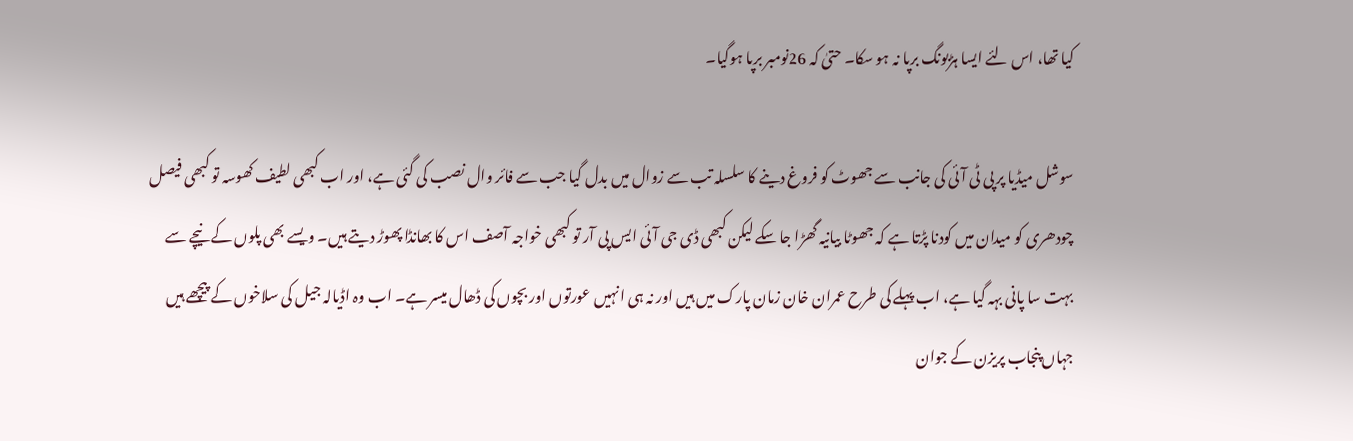کیا تھا، اس لئے ایسا ہڑبونگ برپا نہ ہو سکا۔ حتیٰ کہ 26نومبر برپا ہوگیا۔

سوشل میڈیا پر پی ٹی آئی کی جانب سے جھوٹ کو فروغ دینے کا سلسلہ تب سے زوال میں بدل گیا جب سے فائر وال نصب کی گئی ہے، اور اب کبھی لطیف کھوسہ تو کبھی فیصل چودھری کو میدان میں کودنا پڑتا ہے کہ جھوٹا بیانیہ گھڑا جا سکے لیکن کبھی ڈی جی آئی ایس پی آر تو کبھی خواجہ آصف اس کا بھانڈا پھوڑ دیتے ہیں۔ ویسے بھی پلوں کے نیچے سے بہت سا پانی بہہ گیا ہے، اب پہلے کی طرح عمران خان زمان پارک میں ہیں اور نہ ہی انہیں عورتوں اور بچوں کی ڈھال میسر ہے۔ اب وہ اڈیالہ جیل کی سلاخوں کے پیچھے ہیں جہاں پنجاب پریزن کے جوان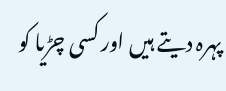پہرہ دیتے ہیں اور کسی چڑیا کو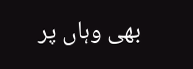بھی وہاں پر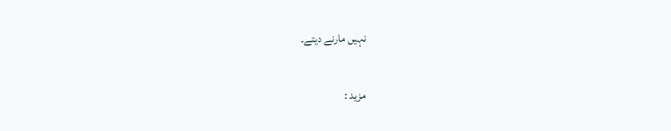نہیں مارنے دیتے۔

مزید :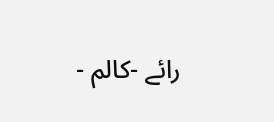رائے -کالم -